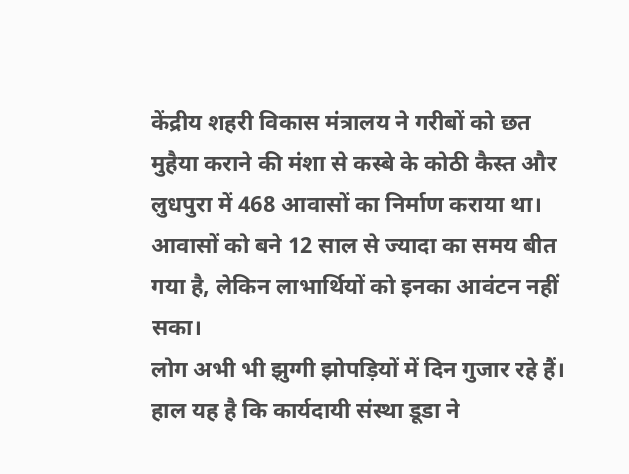केंद्रीय शहरी विकास मंत्रालय ने गरीबों को छत मुहैया कराने की मंशा से कस्बे के कोठी कैस्त और लुधपुरा में 468 आवासों का निर्माण कराया था।
आवासों को बने 12 साल से ज्यादा का समय बीत गया है, लेकिन लाभार्थियों को इनका आवंटन नहीं सका।
लोग अभी भी झुग्गी झोपड़ियों में दिन गुजार रहे हैं। हाल यह है कि कार्यदायी संस्था डूडा ने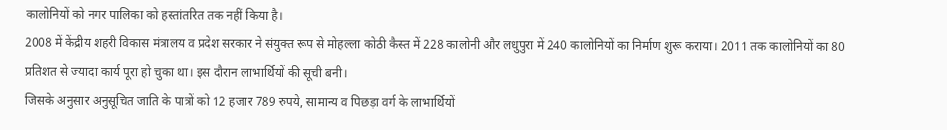कालोनियों को नगर पालिका को हस्तांतरित तक नहीं किया है।
2008 में केंद्रीय शहरी विकास मंत्रालय व प्रदेश सरकार ने संयुक्त रूप से मोहल्ला कोठी कैस्त में 228 कालोनी और लधुपुरा में 240 कालोनियों का निर्माण शुरू कराया। 2011 तक कालोनियों का 80 प्रतिशत से ज्यादा कार्य पूरा हो चुका था। इस दौरान लाभार्थियों की सूची बनी।
जिसके अनुसार अनुसूचित जाति के पात्रों को 12 हजार 789 रुपये, सामान्य व पिछड़ा वर्ग के लाभार्थियों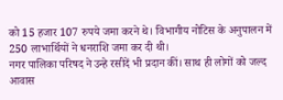को 15 हजार 107 रुपये जमा करने थे। विभागीय नोटिस के अनुपालन में 250 लाभार्थियों ने धनराशि जमा कर दी थी।
नगर पालिका परिषद ने उन्हे रसीदें भी प्रदान कीं। साथ ही लोगों को जल्द आवास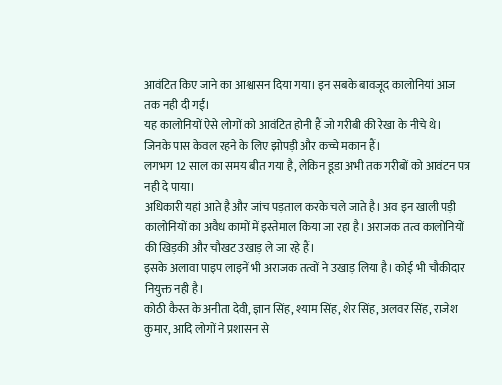आवंटित किए जाने का आश्वासन दिया गया। इन सबके बावजूद कालोनियां आज तक नही दी गईं।
यह कालोनियों ऐसे लोगों को आवंटित होनी हैं जो गरीबी की रेखा के नीचे थे। जिनके पास केवल रहने के लिए झोपड़ी और कच्चे मकान हैं।
लगभग 12 साल का समय बीत गया है, लेकिन डूडा अभी तक गरीबों को आवंटन पत्र नही दे पाया।
अधिकारी यहां आते है और जांच पड़ताल करके चले जाते है। अव इन खाली पड़ी कालोनियों का अवैध कामों में इस्तेमाल किया जा रहा है। अराजक तत्व कालोनियों की खिड़की और चौखट उखाड़ ले जा रहे हैं।
इसके अलावा पाइप लाइनें भी अराजक तत्वों ने उखाड़ लिया है। कोई भी चौकीदार नियुक्त नही है।
कोठी कैस्त के अनीता देवी, ज्ञान सिंह, श्याम सिंह, शेर सिंह, अलवर सिंह, राजेश कुमार, आदि लोगों ने प्रशासन से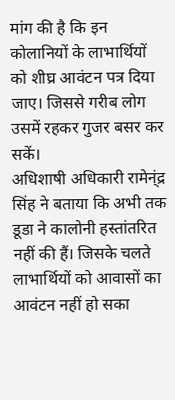मांग की है कि इन कोलानियों के लाभार्थियों को शीघ्र आवंटन पत्र दिया जाए। जिससे गरीब लोग उसमें रहकर गुजर बसर कर सकें।
अधिशाषी अधिकारी रामेन्ंद्र सिंह ने बताया कि अभी तक डूडा ने कालोनी हस्तांतरित नहीं की हैं। जिसके चलते लाभार्थियों को आवासों का आवंटन नहीं हो सका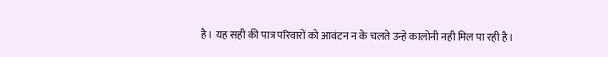है। यह सही की पात्र परिवारों को आवंटन न के चलते उन्हे कालोनी नही मिल पा रही है।